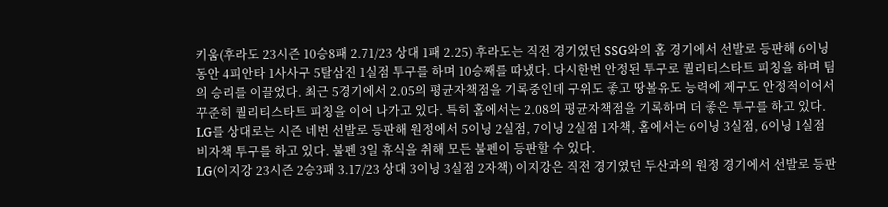키움(후라도 23시즌 10승8패 2.71/23 상대 1패 2.25) 후라도는 직전 경기였던 SSG와의 홈 경기에서 선발로 등판해 6이닝동안 4피안타 1사사구 5탈삼진 1실점 투구를 하며 10승째를 따냈다. 다시한번 안정된 투구로 퀄리티스타트 피칭을 하며 팀의 승리를 이끌었다. 최근 5경기에서 2.05의 평균자책점을 기록중인데 구위도 좋고 땅볼유도 능력에 제구도 안정적이어서 꾸준히 퀄리티스타트 피칭을 이어 나가고 있다. 특히 홈에서는 2.08의 평균자책점을 기록하며 더 좋은 투구를 하고 있다. LG를 상대로는 시즌 네번 선발로 등판해 원정에서 5이닝 2실점, 7이닝 2실점 1자책, 홈에서는 6이닝 3실점, 6이닝 1실점 비자책 투구를 하고 있다. 불펜 3일 휴식을 취해 모든 불펜이 등판할 수 있다.
LG(이지강 23시즌 2승3패 3.17/23 상대 3이닝 3실점 2자책) 이지강은 직전 경기였던 두산과의 원정 경기에서 선발로 등판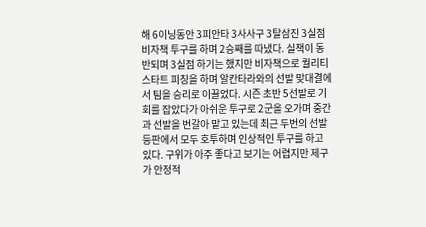해 6이닝동안 3피안타 3사사구 3탈삼진 3실점 비자책 투구를 하며 2승째를 따냈다. 실책이 동반되며 3실점 하기는 했지만 비자책으로 퀄리티스타트 피칭을 하며 알칸타라와의 선발 맞대결에서 팀을 승리로 이끌었다. 시즌 초반 5선발로 기회를 잡았다가 아쉬운 투구로 2군을 오가며 중간과 선발을 번갈아 맡고 있는데 최근 두번의 선발 등판에서 모두 호투하며 인상적인 투구를 하고 있다. 구위가 아주 좋다고 보기는 어렵지만 제구가 안정적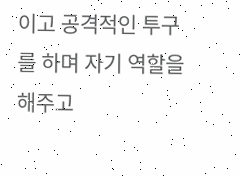이고 공격적인 투구를 하며 자기 역할을 해주고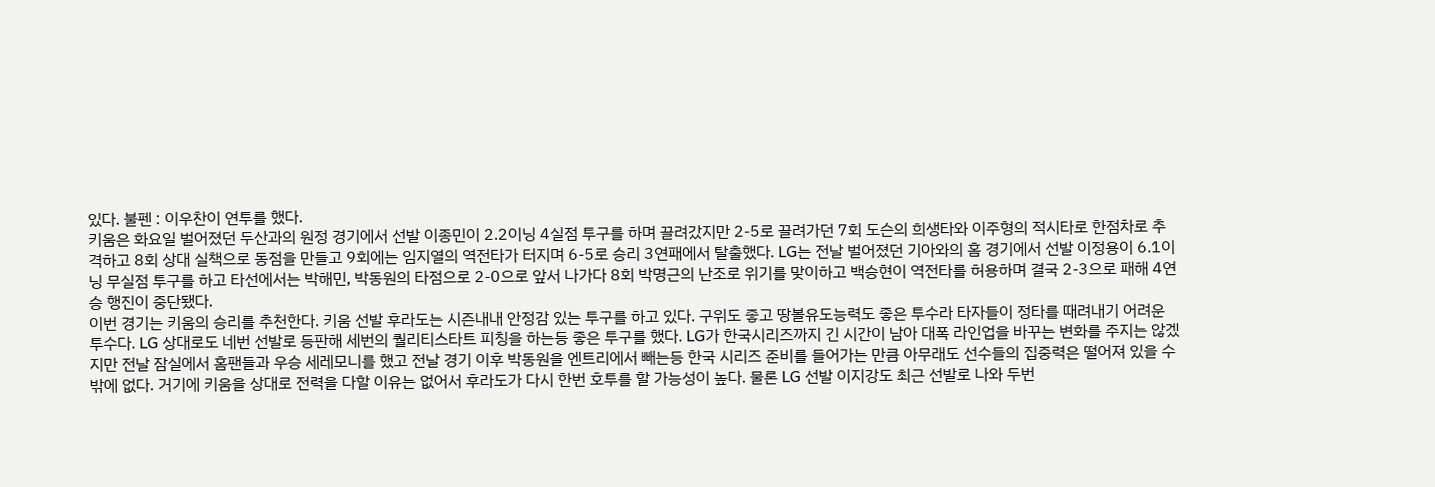있다. 불펜 : 이우찬이 연투를 했다.
키움은 화요일 벌어졌던 두산과의 원정 경기에서 선발 이종민이 2.2이닝 4실점 투구를 하며 끌려갔지만 2-5로 끌려가던 7회 도슨의 희생타와 이주형의 적시타로 한점차로 추격하고 8회 상대 실책으로 동점을 만들고 9회에는 임지열의 역전타가 터지며 6-5로 승리 3연패에서 탈출했다. LG는 전날 벌어졌던 기아와의 홈 경기에서 선발 이정용이 6.1이닝 무실점 투구를 하고 타선에서는 박해민, 박동원의 타점으로 2-0으로 앞서 나가다 8회 박명근의 난조로 위기를 맞이하고 백승현이 역전타를 허용하며 결국 2-3으로 패해 4연승 행진이 중단됐다.
이번 경기는 키움의 승리를 추천한다. 키움 선발 후라도는 시즌내내 안정감 있는 투구를 하고 있다. 구위도 좋고 땅볼유도능력도 좋은 투수라 타자들이 정타를 때려내기 어려운 투수다. LG 상대로도 네번 선발로 등판해 세번의 퀄리티스타트 피칭을 하는등 좋은 투구를 했다. LG가 한국시리즈까지 긴 시간이 남아 대폭 라인업을 바꾸는 변화를 주지는 않겠지만 전날 잠실에서 홈팬들과 우승 세레모니를 했고 전날 경기 이후 박동원을 엔트리에서 빼는등 한국 시리즈 준비를 들어가는 만큼 아무래도 선수들의 집중력은 떨어져 있을 수 밖에 없다. 거기에 키움을 상대로 전력을 다할 이유는 없어서 후라도가 다시 한번 호투를 할 가능성이 높다. 물론 LG 선발 이지강도 최근 선발로 나와 두번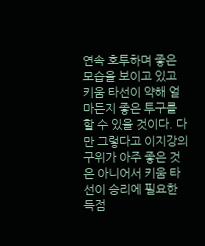연속 호투하며 좋은 모습을 보이고 있고 키움 타선이 약해 얼마든지 좋은 투구를 할 수 있을 것이다. 다만 그렇다고 이지강의 구위가 아주 좋은 것은 아니어서 키움 타선이 승리에 필요한 득점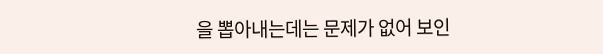을 뽑아내는데는 문제가 없어 보인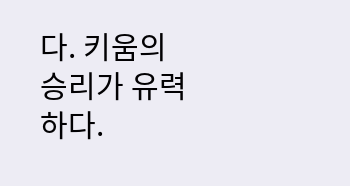다. 키움의 승리가 유력하다.